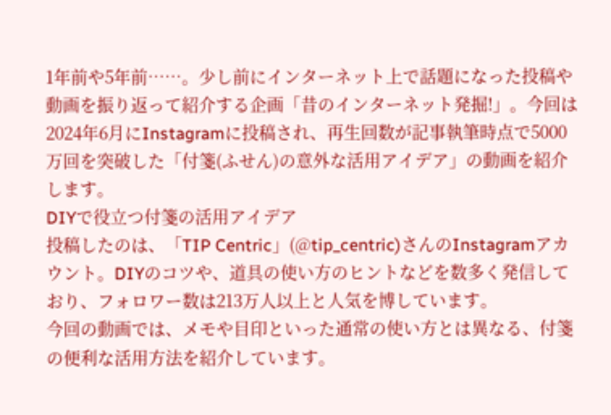1年前や5年前……。少し前にインターネット上で話題になった投稿や動画を振り返って紹介する企画「昔のインターネット発掘!」。今回は2024年6月にInstagramに投稿され、再生回数が記事執筆時点で5000万回を突破した「付箋(ふせん)の意外な活用アイデア」の動画を紹介します。
DIYで役立つ付箋の活用アイデア
投稿したのは、「TIP Centric」(@tip_centric)さんのInstagramアカウント。DIYのコツや、道具の使い方のヒントなどを数多く発信しており、フォロワー数は213万人以上と人気を博しています。
今回の動画では、メモや目印といった通常の使い方とは異なる、付箋の便利な活用方法を紹介しています。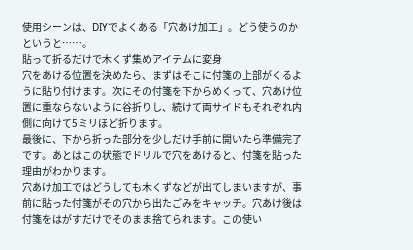使用シーンは、DIYでよくある「穴あけ加工」。どう使うのかというと……。
貼って折るだけで木くず集めアイテムに変身
穴をあける位置を決めたら、まずはそこに付箋の上部がくるように貼り付けます。次にその付箋を下からめくって、穴あけ位置に重ならないように谷折りし、続けて両サイドもそれぞれ内側に向けて5ミリほど折ります。
最後に、下から折った部分を少しだけ手前に開いたら準備完了です。あとはこの状態でドリルで穴をあけると、付箋を貼った理由がわかります。
穴あけ加工ではどうしても木くずなどが出てしまいますが、事前に貼った付箋がその穴から出たごみをキャッチ。穴あけ後は付箋をはがすだけでそのまま捨てられます。この使い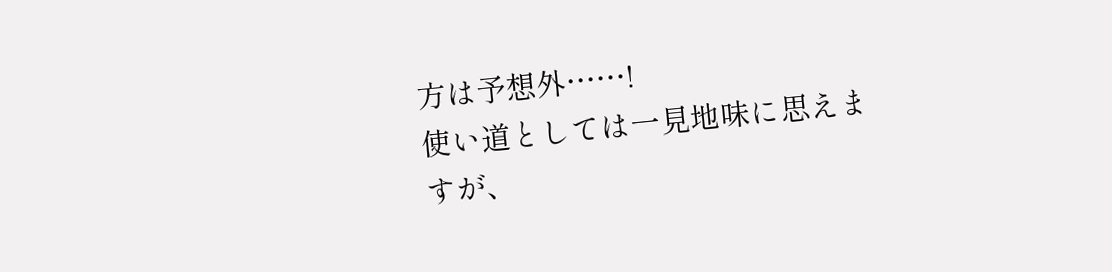方は予想外……!
使い道としては一見地味に思えますが、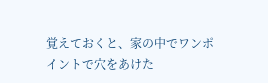覚えておくと、家の中でワンポイントで穴をあけた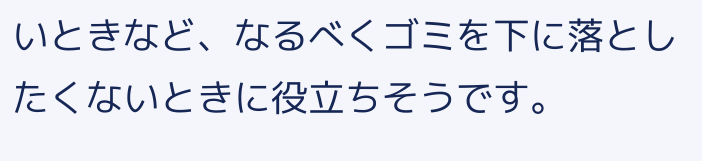いときなど、なるべくゴミを下に落としたくないときに役立ちそうです。